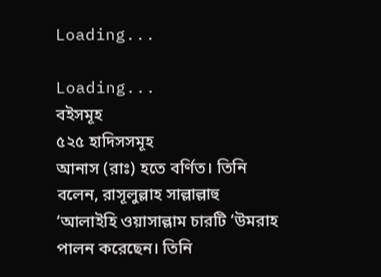Loading...

Loading...
বইসমূহ
৫২৫ হাদিসসমূহ
আনাস (রাঃ) হতে বর্ণিত। তিনি বলেন, রাসূলুল্লাহ সাল্লাল্লাহু ‘আলাইহি ওয়াসাল্লাম চারটি ‘উমরাহ পালন করেছেন। তিনি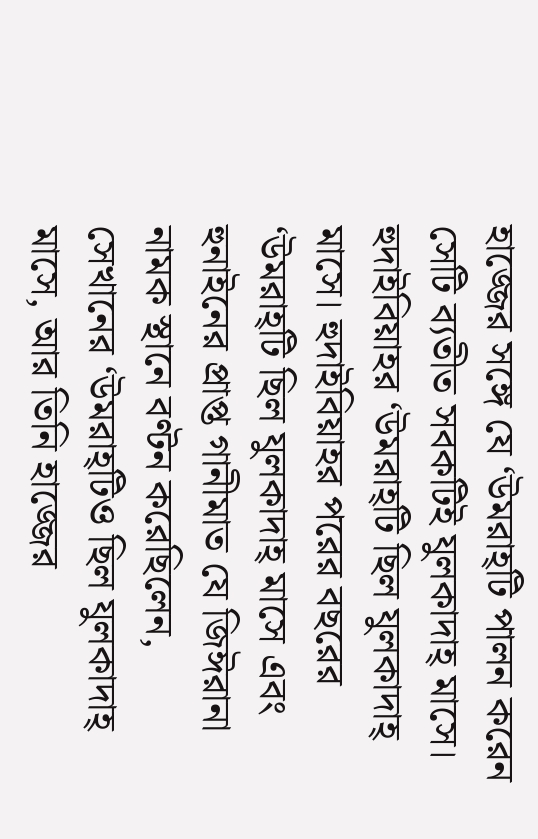হাজ্জের সঙ্গে যে ‘উমরাহ্টি পালন করেন সেটি ব্যতীত সবকটিই যুলকাদাহ্ মাসে। হুদাইবিয়াহর ‘উমরাহ্টি ছিল যুলকাদাহ্ মাসে। হুদাইবিয়াহর পরের বছরের ‘উমরাহ্টি ছিল যুলকাদাহ্ মাসে এবং হুনাইনের প্রাপ্ত গানীমাত যে জিঈরানা নামক স্থানে বণ্টন করেছিলেন, সেখানের ‘উমরাহ্টিও ছিল যুলকাদাহ্ মাসে, আর তিনি হাজ্জের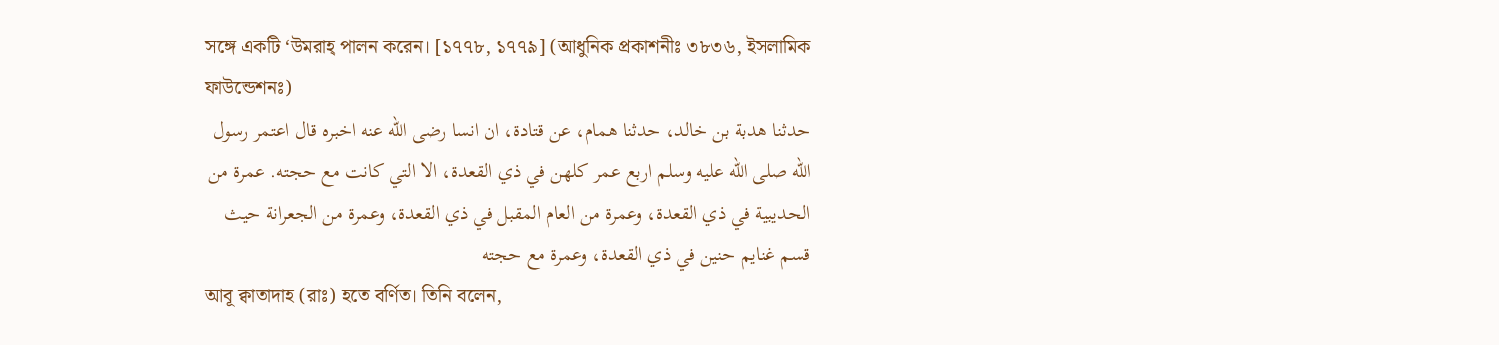সঙ্গে একটি ‘উমরাহ্ পালন করেন। [১৭৭৮, ১৭৭৯] (আধুনিক প্রকাশনীঃ ৩৮৩৬, ইসলামিক ফাউন্ডেশনঃ)
حدثنا هدبة بن خالد، حدثنا همام، عن قتادة، ان انسا رضى الله عنه اخبره قال اعتمر رسول الله صلى الله عليه وسلم اربع عمر كلهن في ذي القعدة، الا التي كانت مع حجته. عمرة من الحديبية في ذي القعدة، وعمرة من العام المقبل في ذي القعدة، وعمرة من الجعرانة حيث قسم غنايم حنين في ذي القعدة، وعمرة مع حجته
আবূ ক্বাতাদাহ (রাঃ) হতে বর্ণিত। তিনি বলেন,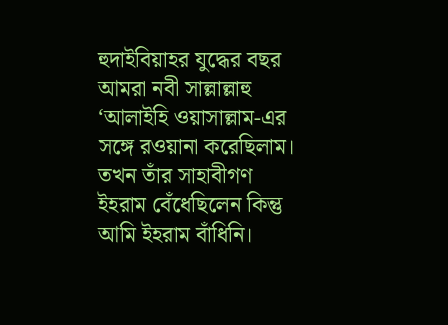হুদাইবিয়াহর যুদ্ধের বছর আমরা নবী সাল্লাল্লাহু ‘আলাইহি ওয়াসাল্লাম-এর সঙ্গে রওয়ানা করেছিলাম। তখন তাঁর সাহাবীগণ ইহরাম বেঁধেছিলেন কিন্তু আমি ইহরাম বাঁধিনি।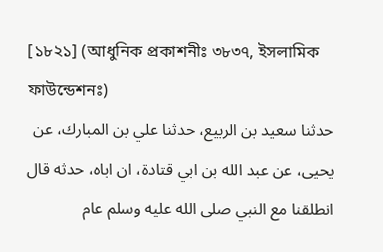[১৮২১] (আধুনিক প্রকাশনীঃ ৩৮৩৭, ইসলামিক ফাউন্ডেশনঃ)
حدثنا سعيد بن الربيع، حدثنا علي بن المبارك، عن يحيى، عن عبد الله بن ابي قتادة، ان اباه، حدثه قال انطلقنا مع النبي صلى الله عليه وسلم عام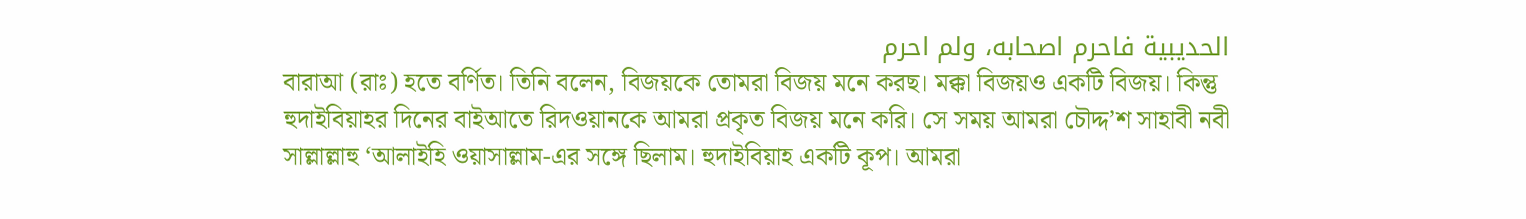الحديبية فاحرم اصحابه، ولم احرم
বারাআ (রাঃ) হতে বর্ণিত। তিনি বলেন, বিজয়কে তোমরা বিজয় মনে করছ। মক্কা বিজয়ও একটি বিজয়। কিন্তু হুদাইবিয়াহর দিনের বাইআতে রিদওয়ানকে আমরা প্রকৃত বিজয় মনে করি। সে সময় আমরা চৌদ্দ’শ সাহাবী নবী সাল্লাল্লাহু ‘আলাইহি ওয়াসাল্লাম-এর সঙ্গে ছিলাম। হুদাইবিয়াহ একটি কূপ। আমরা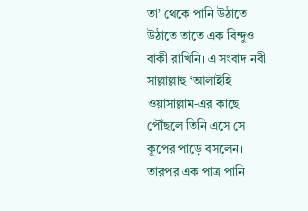তা’ থেকে পানি উঠাতে উঠাতে তাতে এক বিন্দুও বাকী রাখিনি। এ সংবাদ নবী সাল্লাল্লাহু ‘আলাইহি ওয়াসাল্লাম-এর কাছে পৌঁছলে তিনি এসে সে কূপের পাড়ে বসলেন। তারপর এক পাত্র পানি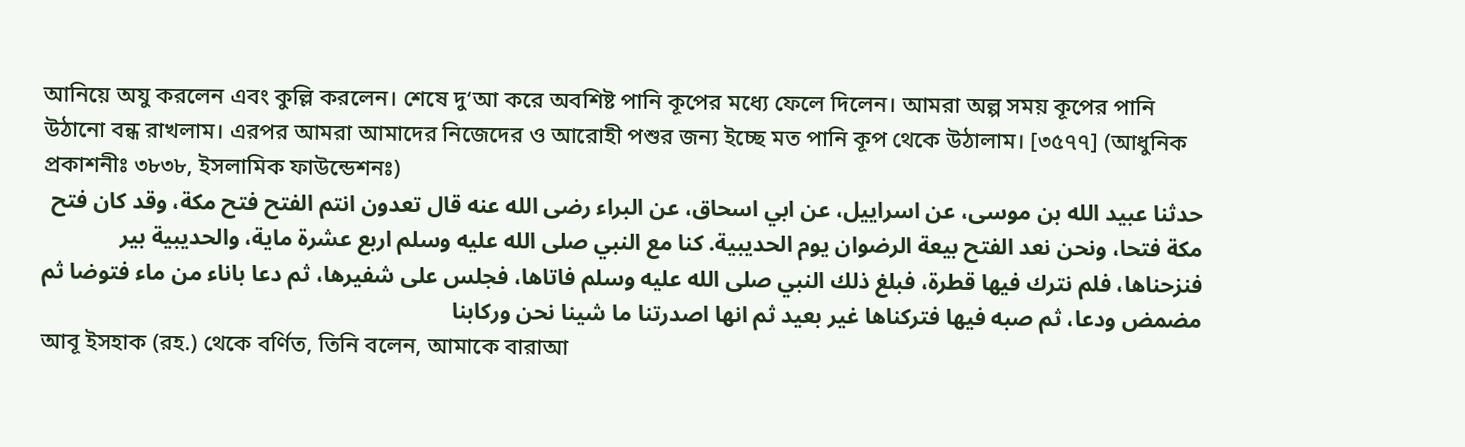আনিয়ে অযু করলেন এবং কুল্লি করলেন। শেষে দু‘আ করে অবশিষ্ট পানি কূপের মধ্যে ফেলে দিলেন। আমরা অল্প সময় কূপের পানি উঠানো বন্ধ রাখলাম। এরপর আমরা আমাদের নিজেদের ও আরোহী পশুর জন্য ইচ্ছে মত পানি কূপ থেকে উঠালাম। [৩৫৭৭] (আধুনিক প্রকাশনীঃ ৩৮৩৮, ইসলামিক ফাউন্ডেশনঃ)
حدثنا عبيد الله بن موسى، عن اسراييل، عن ابي اسحاق، عن البراء رضى الله عنه قال تعدون انتم الفتح فتح مكة، وقد كان فتح مكة فتحا، ونحن نعد الفتح بيعة الرضوان يوم الحديبية. كنا مع النبي صلى الله عليه وسلم اربع عشرة ماية، والحديبية بير فنزحناها، فلم نترك فيها قطرة، فبلغ ذلك النبي صلى الله عليه وسلم فاتاها، فجلس على شفيرها، ثم دعا باناء من ماء فتوضا ثم مضمض ودعا، ثم صبه فيها فتركناها غير بعيد ثم انها اصدرتنا ما شينا نحن وركابنا
আবূ ইসহাক (রহ.) থেকে বর্ণিত, তিনি বলেন, আমাকে বারাআ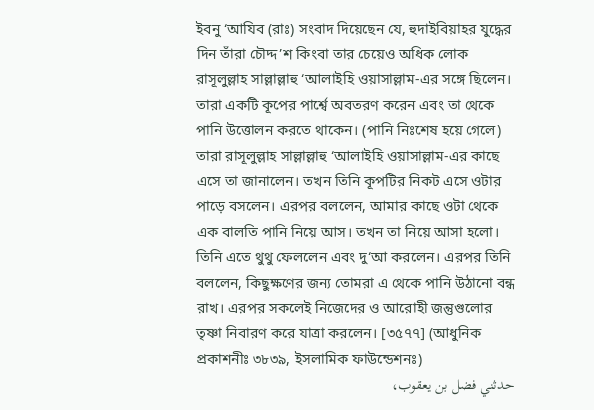ইবনু ‘আযিব (রাঃ) সংবাদ দিয়েছেন যে, হুদাইবিয়াহর যুদ্ধের দিন তাঁরা চৌদ্দ’শ কিংবা তার চেয়েও অধিক লোক রাসূলুল্লাহ সাল্লাল্লাহু ‘আলাইহি ওয়াসাল্লাম-এর সঙ্গে ছিলেন। তারা একটি কূপের পার্শ্বে অবতরণ করেন এবং তা থেকে পানি উত্তোলন করতে থাকেন। (পানি নিঃশেষ হয়ে গেলে) তারা রাসূলুল্লাহ সাল্লাল্লাহু ‘আলাইহি ওয়াসাল্লাম-এর কাছে এসে তা জানালেন। তখন তিনি কূপটির নিকট এসে ওটার পাড়ে বসলেন। এরপর বললেন, আমার কাছে ওটা থেকে এক বালতি পানি নিয়ে আস। তখন তা নিয়ে আসা হলো। তিনি এতে থুথু ফেললেন এবং দু‘আ করলেন। এরপর তিনি বললেন, কিছুক্ষণের জন্য তোমরা এ থেকে পানি উঠানো বন্ধ রাখ। এরপর সকলেই নিজেদের ও আরোহী জন্তুগুলোর তৃষ্ণা নিবারণ করে যাত্রা করলেন। [৩৫৭৭] (আধুনিক প্রকাশনীঃ ৩৮৩৯, ইসলামিক ফাউন্ডেশনঃ)
حدثني فضل بن يعقوب،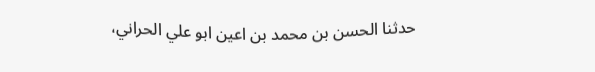حدثنا الحسن بن محمد بن اعين ابو علي الحراني،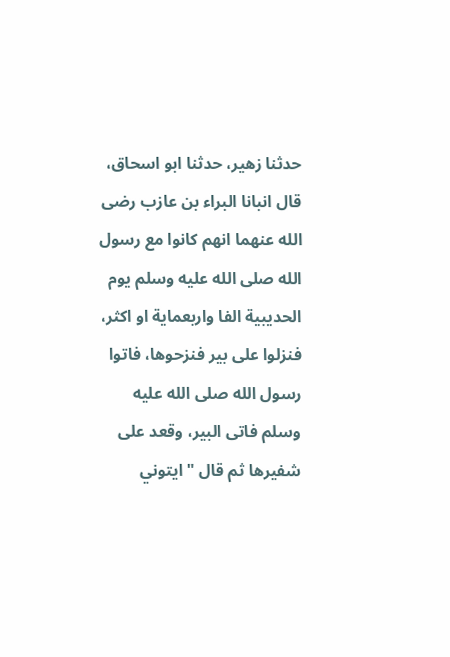حدثنا زهير، حدثنا ابو اسحاق، قال انبانا البراء بن عازب رضى الله عنهما انهم كانوا مع رسول الله صلى الله عليه وسلم يوم الحديبية الفا واربعماية او اكثر، فنزلوا على بير فنزحوها، فاتوا رسول الله صلى الله عليه وسلم فاتى البير، وقعد على شفيرها ثم قال " ايتوني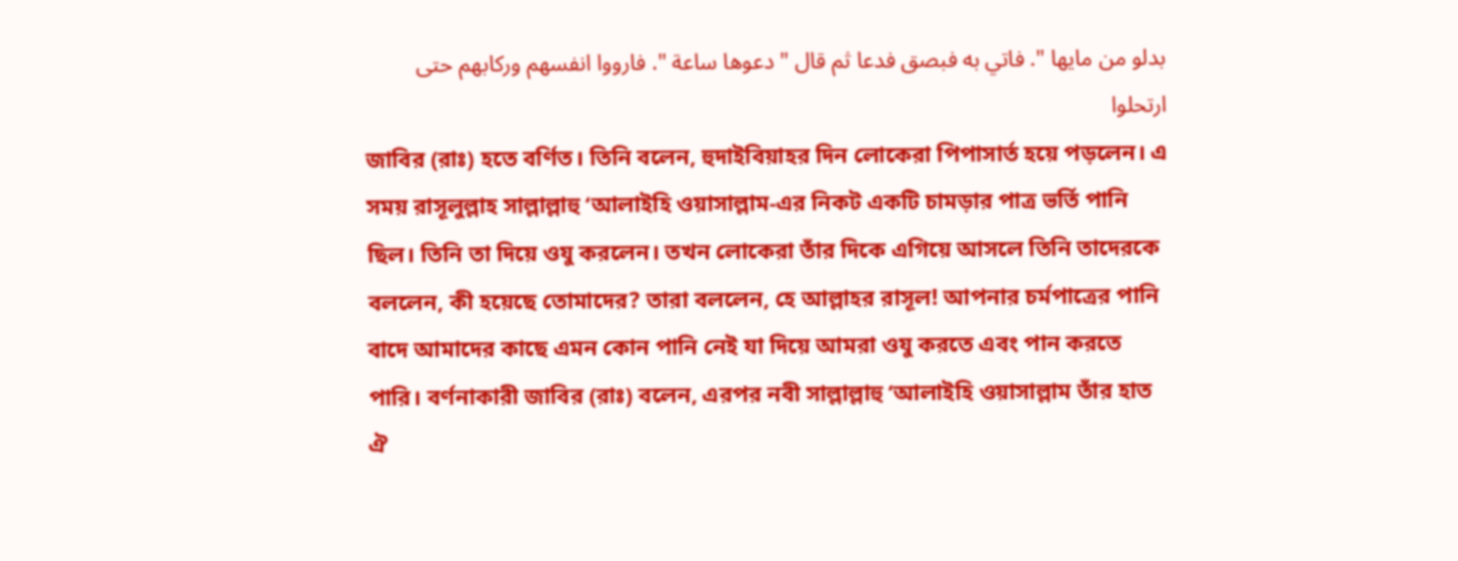بدلو من مايها ". فاتي به فبصق فدعا ثم قال " دعوها ساعة ". فارووا انفسهم وركابهم حتى ارتحلوا
জাবির (রাঃ) হতে বর্ণিত। তিনি বলেন, হুদাইবিয়াহর দিন লোকেরা পিপাসার্ত হয়ে পড়লেন। এ সময় রাসূলুল্লাহ সাল্লাল্লাহু ‘আলাইহি ওয়াসাল্লাম-এর নিকট একটি চামড়ার পাত্র ভর্তি পানি ছিল। তিনি তা দিয়ে ওযু করলেন। তখন লোকেরা তাঁর দিকে এগিয়ে আসলে তিনি তাদেরকে বললেন, কী হয়েছে তোমাদের? তারা বললেন, হে আল্লাহর রাসূল! আপনার চর্মপাত্রের পানি বাদে আমাদের কাছে এমন কোন পানি নেই যা দিয়ে আমরা ওযু করতে এবং পান করতে পারি। বর্ণনাকারী জাবির (রাঃ) বলেন, এরপর নবী সাল্লাল্লাহু ‘আলাইহি ওয়াসাল্লাম তাঁর হাত ঐ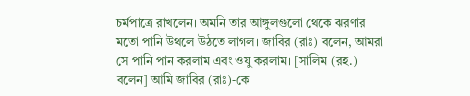চর্মপাত্রে রাখলেন। অমনি তার আঙ্গুলগুলো থেকে ঝরণার মতো পানি উথলে উঠতে লাগল। জাবির (রাঃ) বলেন, আমরা সে পানি পান করলাম এবং ওযু করলাম। [সালিম (রহ.) বলেন] আমি জাবির (রাঃ)-কে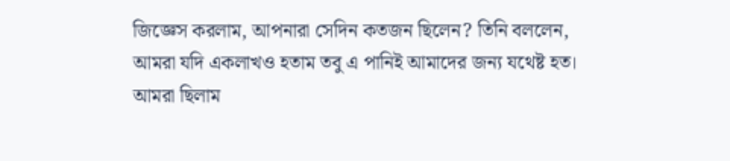জিজ্ঞেস করলাম, আপনারা সেদিন কতজন ছিলেন? তিনি বললেন, আমরা যদি একলাখও হতাম তবু এ পানিই আমাদের জন্য যথেষ্ট হত। আমরা ছিলাম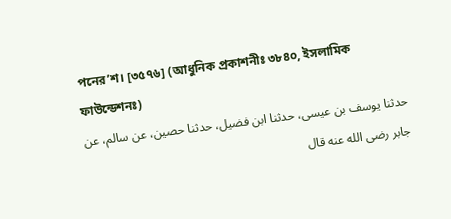পনের’শ। [৩৫৭৬] (আধুনিক প্রকাশনীঃ ৩৮৪০, ইসলামিক ফাউন্ডেশনঃ)
حدثنا يوسف بن عيسى، حدثنا ابن فضيل، حدثنا حصين، عن سالم، عن جابر رضى الله عنه قال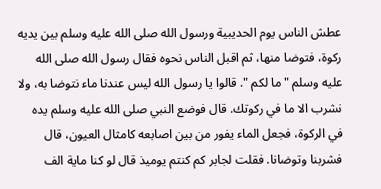عطش الناس يوم الحديبية ورسول الله صلى الله عليه وسلم بين يديه ركوة، فتوضا منها، ثم اقبل الناس نحوه فقال رسول الله صلى الله عليه وسلم " ما لكم ". قالوا يا رسول الله ليس عندنا ماء نتوضا به، ولا نشرب الا ما في ركوتك. قال فوضع النبي صلى الله عليه وسلم يده في الركوة، فجعل الماء يفور من بين اصابعه كامثال العيون، قال فشربنا وتوضانا. فقلت لجابر كم كنتم يوميذ قال لو كنا ماية الف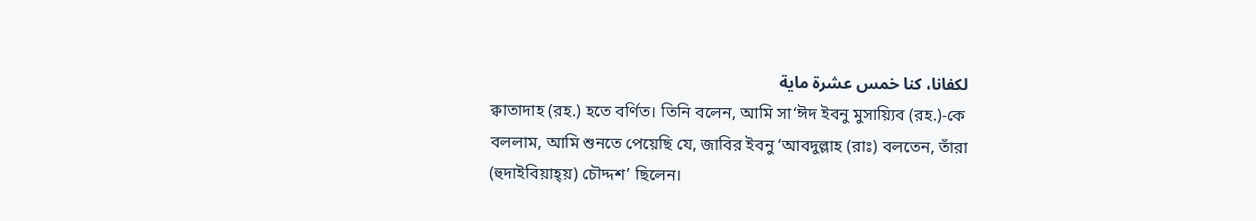لكفانا، كنا خمس عشرة ماية
ক্বাতাদাহ (রহ.) হতে বর্ণিত। তিনি বলেন, আমি সা‘ঈদ ইবনু মুসায়্যিব (রহ.)-কে বললাম, আমি শুনতে পেয়েছি যে, জাবির ইবনু ‘আবদুল্লাহ (রাঃ) বলতেন, তাঁরা (হুদাইবিয়াহ্য়) চৌদ্দশ’ ছিলেন।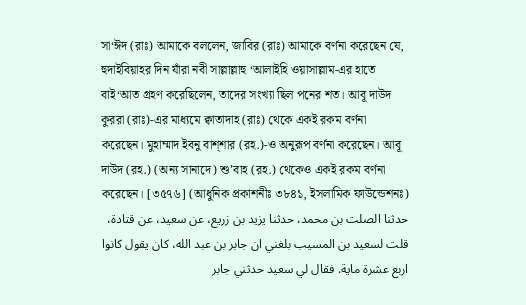সা‘ঈদ (রাঃ) আমাকে বললেন, জাবির (রাঃ) আমাকে বর্ণনা করেছেন যে, হুদাইবিয়াহর দিন যাঁরা নবী সাল্লাল্লাহু ‘আলাইহি ওয়াসাল্লাম-এর হাতে বাই‘আত গ্রহণ করেছিলেন, তাদের সংখ্যা ছিল পনের শত। আবূ দাউদ কুররা (রাঃ)-এর মাধ্যমে ক্বাতাদাহ (রাঃ) থেকে একই রকম বর্ণনা করেছেন। মুহাম্মাদ ইবনু বাশ্শার (রহ.)-ও অনুরূপ বর্ণনা করেছেন। আবূ দাউদ (রহ.) (অন্য সানাদে) শু’বাহ (রহ.) থেকেও একই রকম বর্ণনা করেছেন। [৩৫৭৬] (আধুনিক প্রকাশনীঃ ৩৮৪১, ইসলামিক ফাউন্ডেশনঃ)
حدثنا الصلت بن محمد، حدثنا يزيد بن زريع، عن سعيد، عن قتادة، قلت لسعيد بن المسيب بلغني ان جابر بن عبد الله، كان يقول كانوا اربع عشرة ماية. فقال لي سعيد حدثني جابر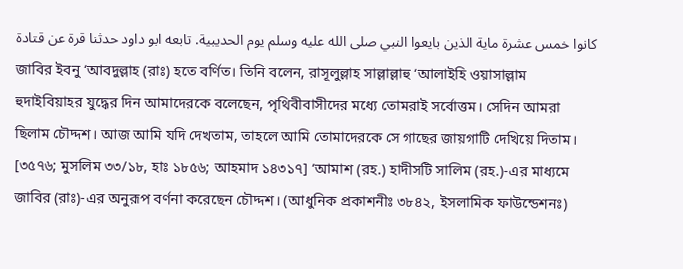كانوا خمس عشرة ماية الذين بايعوا النبي صلى الله عليه وسلم يوم الحديبية. تابعه ابو داود حدثنا قرة عن قتادة
জাবির ইবনু ‘আবদুল্লাহ (রাঃ) হতে বর্ণিত। তিনি বলেন, রাসূলুল্লাহ সাল্লাল্লাহু ‘আলাইহি ওয়াসাল্লাম হুদাইবিয়াহর যুদ্ধের দিন আমাদেরকে বলেছেন, পৃথিবীবাসীদের মধ্যে তোমরাই সর্বোত্তম। সেদিন আমরা ছিলাম চৌদ্দশ। আজ আমি যদি দেখতাম, তাহলে আমি তোমাদেরকে সে গাছের জায়গাটি দেখিয়ে দিতাম। [৩৫৭৬; মুসলিম ৩৩/১৮, হাঃ ১৮৫৬; আহমাদ ১৪৩১৭] ‘আমাশ (রহ.) হাদীসটি সালিম (রহ.)-এর মাধ্যমে জাবির (রাঃ)-এর অনুরূপ বর্ণনা করেছেন চৌদ্দশ। (আধুনিক প্রকাশনীঃ ৩৮৪২, ইসলামিক ফাউন্ডেশনঃ)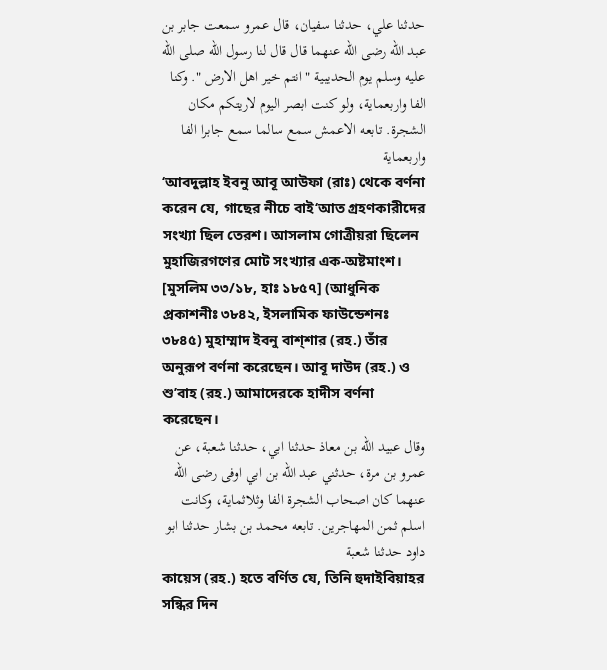حدثنا علي، حدثنا سفيان، قال عمرو سمعت جابر بن عبد الله رضى الله عنهما قال قال لنا رسول الله صلى الله عليه وسلم يوم الحديبية " انتم خير اهل الارض ". وكنا الفا واربعماية، ولو كنت ابصر اليوم لاريتكم مكان الشجرة. تابعه الاعمش سمع سالما سمع جابرا الفا واربعماية
‘আবদুল্লাহ ইবনু আবূ আউফা (রাঃ) থেকে বর্ণনা করেন যে, গাছের নীচে বাই‘আত গ্রহণকারীদের সংখ্যা ছিল তেরশ। আসলাম গোত্রীয়রা ছিলেন মুহাজিরগণের মোট সংখ্যার এক-অষ্টমাংশ। [মুসলিম ৩৩/১৮, হাঃ ১৮৫৭] (আধুনিক প্রকাশনীঃ ৩৮৪২, ইসলামিক ফাউন্ডেশনঃ ৩৮৪৫) মুহাম্মাদ ইবনু বাশ্শার (রহ.) তাঁর অনুরূপ বর্ণনা করেছেন। আবূ দাউদ (রহ.) ও শু’বাহ (রহ.) আমাদেরকে হাদীস বর্ণনা করেছেন।
وقال عبيد الله بن معاذ حدثنا ابي، حدثنا شعبة، عن عمرو بن مرة، حدثني عبد الله بن ابي اوفى رضى الله عنهما كان اصحاب الشجرة الفا وثلاثماية، وكانت اسلم ثمن المهاجرين. تابعه محمد بن بشار حدثنا ابو داود حدثنا شعبة
কায়েস (রহ.) হতে বর্ণিত যে, তিনি হুদাইবিয়াহর সন্ধির দিন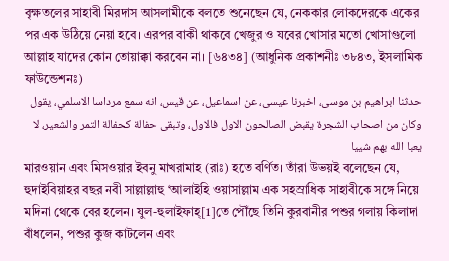বৃক্ষতলের সাহাবী মিরদাস আসলামীকে বলতে শুনেছেন যে, নেককার লোকদেরকে একের পর এক উঠিয়ে নেয়া হবে। এরপর বাকী থাকবে খেজুর ও যবের খোসার মতো খোসাগুলো আল্লাহ যাদের কোন তোয়াক্কা করবেন না। [৬৪৩৪] (আধুনিক প্রকাশনীঃ ৩৮৪৩, ইসলামিক ফাউন্ডেশনঃ)
حدثنا ابراهيم بن موسى، اخبرنا عيسى، عن اسماعيل، عن قيس، انه سمع مرداسا الاسلمي، يقول وكان من اصحاب الشجرة يقبض الصالحون الاول فالاول، وتبقى حفالة كحفالة التمر والشعير، لا يعبا الله بهم شييا
মারওয়ান এবং মিসওয়ার ইবনু মাখরামাহ (রাঃ) হতে বর্ণিত। তাঁরা উভয়ই বলেছেন যে, হুদাইবিয়াহর বছর নবী সাল্লাল্লাহু ‘আলাইহি ওয়াসাল্লাম এক সহস্রাধিক সাহাবীকে সঙ্গে নিয়ে মদিনা থেকে বের হলেন। যুল-হুলাইফাহ্[1]তে পৌঁছে তিনি কুরবানীর পশুর গলায় কিলাদা বাঁধলেন, পশুর কুজ কাটলেন এবং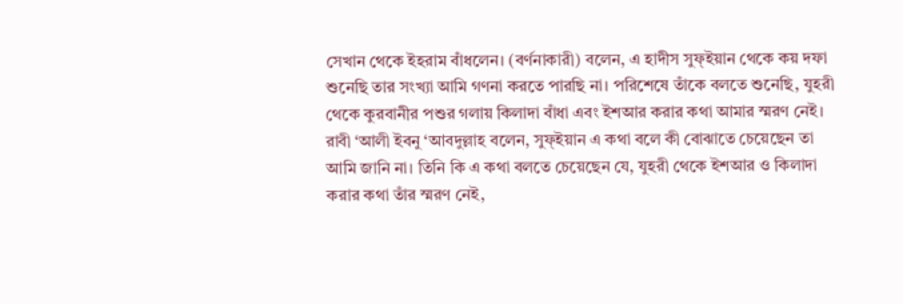সেখান থেকে ইহরাম বাঁধলেন। (বর্ণনাকারী) বলেন, এ হাদীস সুফ্ইয়ান থেকে কয় দফা শুনেছি তার সংখ্যা আমি গণনা করতে পারছি না। পরিশেষে তাঁকে বলতে শুনেছি, যুহরী থেকে কুরবানীর পশুর গলায় কিলাদা বাঁধা এবং ইশআর করার কথা আমার স্মরণ নেই। রাবী ‘আলী ইবনু ‘আবদুল্লাহ বলেন, সুফ্ইয়ান এ কথা বলে কী বোঝাতে চেয়েছেন তা আমি জানি না। তিনি কি এ কথা বলতে চেয়েছেন যে, যুহরী থেকে ইশআর ও কিলাদা করার কথা তাঁর স্মরণ নেই,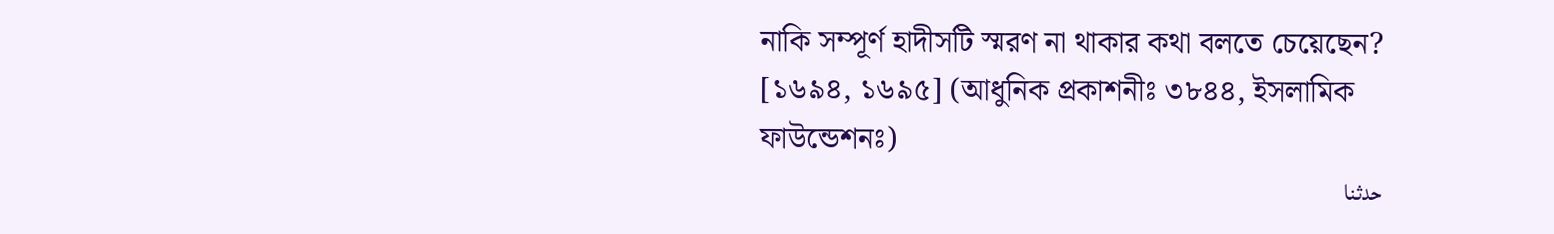নাকি সম্পূর্ণ হাদীসটি স্মরণ না থাকার কথা বলতে চেয়েছেন? [১৬৯৪, ১৬৯৫] (আধুনিক প্রকাশনীঃ ৩৮৪৪, ইসলামিক ফাউন্ডেশনঃ)
حدثنا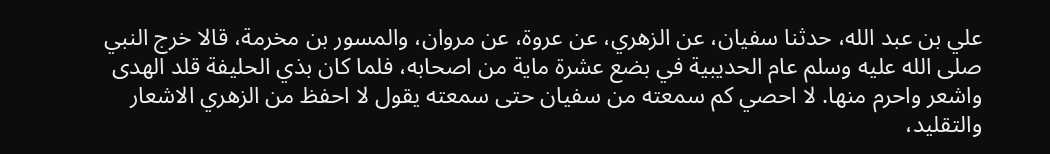علي بن عبد الله، حدثنا سفيان، عن الزهري، عن عروة، عن مروان، والمسور بن مخرمة، قالا خرج النبي صلى الله عليه وسلم عام الحديبية في بضع عشرة ماية من اصحابه، فلما كان بذي الحليفة قلد الهدى واشعر واحرم منها. لا احصي كم سمعته من سفيان حتى سمعته يقول لا احفظ من الزهري الاشعار والتقليد،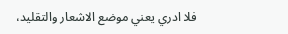فلا ادري يعني موضع الاشعار والتقليد،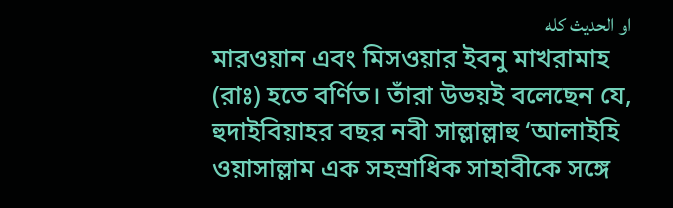او الحديث كله
মারওয়ান এবং মিসওয়ার ইবনু মাখরামাহ (রাঃ) হতে বর্ণিত। তাঁরা উভয়ই বলেছেন যে, হুদাইবিয়াহর বছর নবী সাল্লাল্লাহু ‘আলাইহি ওয়াসাল্লাম এক সহস্রাধিক সাহাবীকে সঙ্গে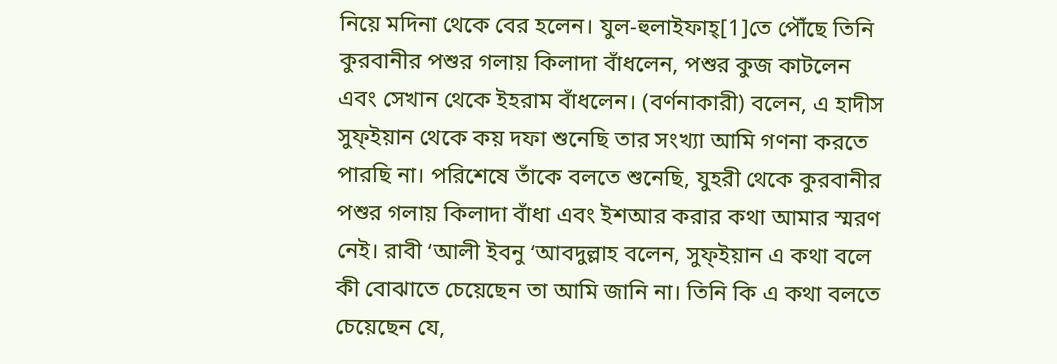নিয়ে মদিনা থেকে বের হলেন। যুল-হুলাইফাহ্[1]তে পৌঁছে তিনি কুরবানীর পশুর গলায় কিলাদা বাঁধলেন, পশুর কুজ কাটলেন এবং সেখান থেকে ইহরাম বাঁধলেন। (বর্ণনাকারী) বলেন, এ হাদীস সুফ্ইয়ান থেকে কয় দফা শুনেছি তার সংখ্যা আমি গণনা করতে পারছি না। পরিশেষে তাঁকে বলতে শুনেছি, যুহরী থেকে কুরবানীর পশুর গলায় কিলাদা বাঁধা এবং ইশআর করার কথা আমার স্মরণ নেই। রাবী ‘আলী ইবনু ‘আবদুল্লাহ বলেন, সুফ্ইয়ান এ কথা বলে কী বোঝাতে চেয়েছেন তা আমি জানি না। তিনি কি এ কথা বলতে চেয়েছেন যে,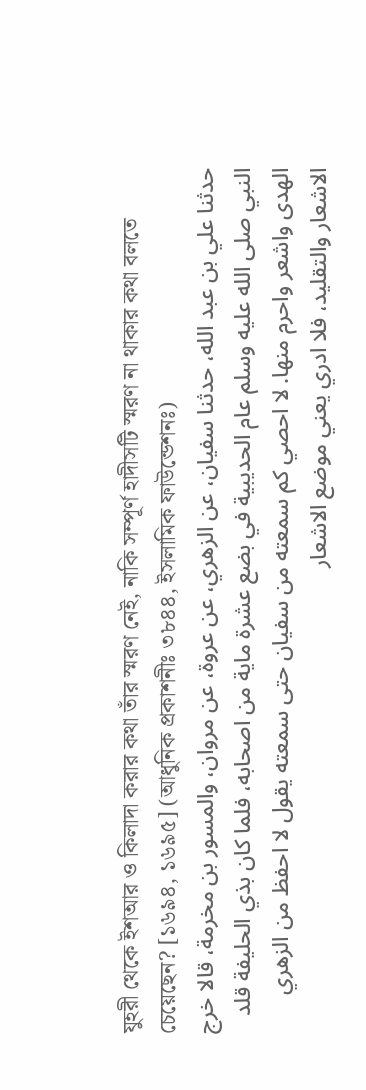যুহরী থেকে ইশআর ও কিলাদা করার কথা তাঁর স্মরণ নেই, নাকি সম্পূর্ণ হাদীসটি স্মরণ না থাকার কথা বলতে চেয়েছেন? [১৬৯৪, ১৬৯৫] (আধুনিক প্রকাশনীঃ ৩৮৪৪, ইসলামিক ফাউন্ডেশনঃ)
حدثنا علي بن عبد الله، حدثنا سفيان، عن الزهري، عن عروة، عن مروان، والمسور بن مخرمة، قالا خرج النبي صلى الله عليه وسلم عام الحديبية في بضع عشرة ماية من اصحابه، فلما كان بذي الحليفة قلد الهدى واشعر واحرم منها. لا احصي كم سمعته من سفيان حتى سمعته يقول لا احفظ من الزهري الاشعار والتقليد، فلا ادري يعني موضع الاشعار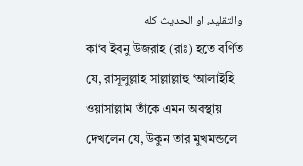والتقليد، او الحديث كله
কা‘ব ইবনু উজরাহ (রাঃ) হতে বর্ণিত যে, রাসূলুল্লাহ সাল্লাল্লাহু ‘আলাইহি ওয়াসাল্লাম তাঁকে এমন অবস্থায় দেখলেন যে, উকুন তার মুখমন্ডলে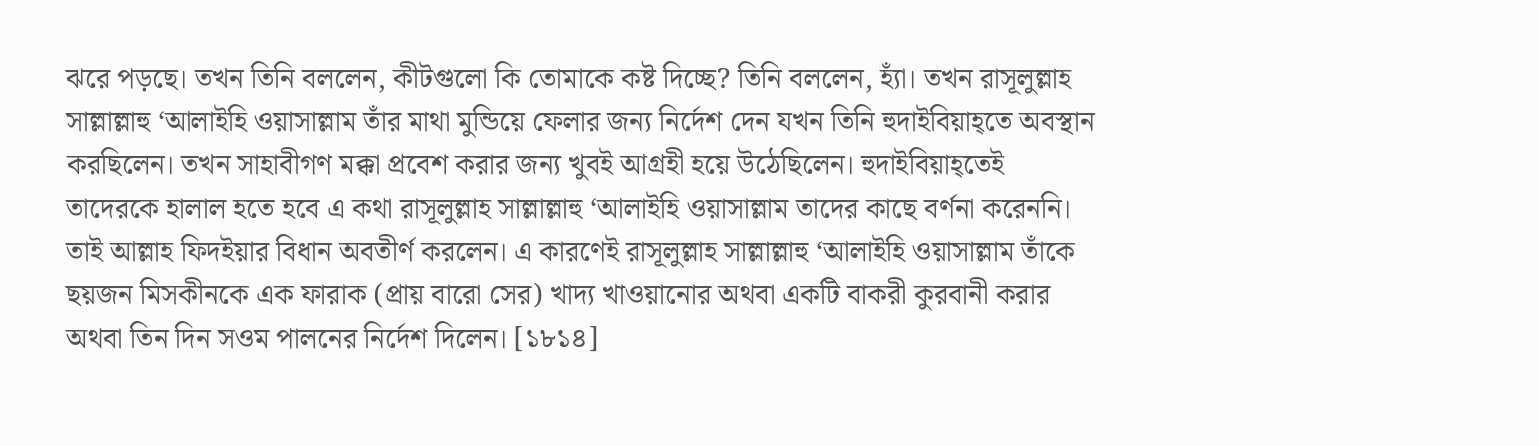ঝরে পড়ছে। তখন তিনি বললেন, কীটগুলো কি তোমাকে কষ্ট দিচ্ছে? তিনি বললেন, হ্যাঁ। তখন রাসূলুল্লাহ সাল্লাল্লাহু ‘আলাইহি ওয়াসাল্লাম তাঁর মাথা মুন্ডিয়ে ফেলার জন্য নির্দেশ দেন যখন তিনি হুদাইবিয়াহ্তে অবস্থান করছিলেন। তখন সাহাবীগণ মক্কা প্রবেশ করার জন্য খুবই আগ্রহী হয়ে উঠেছিলেন। হুদাইবিয়াহ্তেই তাদেরকে হালাল হতে হবে এ কথা রাসূলুল্লাহ সাল্লাল্লাহু ‘আলাইহি ওয়াসাল্লাম তাদের কাছে বর্ণনা করেননি। তাই আল্লাহ ফিদইয়ার বিধান অবতীর্ণ করলেন। এ কারণেই রাসূলুল্লাহ সাল্লাল্লাহু ‘আলাইহি ওয়াসাল্লাম তাঁকে ছয়জন মিসকীনকে এক ফারাক (প্রায় বারো সের) খাদ্য খাওয়ানোর অথবা একটি বাকরী কুরবানী করার অথবা তিন দিন সওম পালনের নির্দেশ দিলেন। [১৮১৪]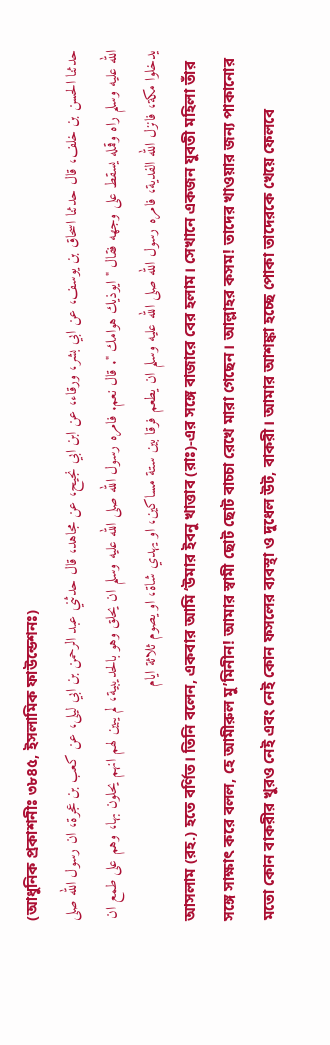(আধুনিক প্রকাশনীঃ ৩৮৪৫, ইসলামিক ফাউন্ডেশনঃ)
حدثنا الحسن بن خلف، قال حدثنا اسحاق بن يوسف، عن ابي بشر، ورقاء، عن ابن ابي نجيح، عن مجاهد، قال حدثني عبد الرحمن بن ابي ليلى، عن كعب بن عجرة، ان رسول الله صلى الله عليه وسلم راه وقمله يسقط على وجهه فقال " ايوذيك هوامك ". قال نعم. فامره رسول الله صلى الله عليه وسلم ان يحلق وهو بالحديبية، لم يبين لهم انهم يحلون بها، وهم على طمع ان يدخلوا مكة، فانزل الله الفدية، فامره رسول الله صلى الله عليه وسلم ان يطعم فرقا بين ستة مساكين، او يهدي شاة، او يصوم ثلاثة ايام
আসলাম (রহ.) হতে বর্ণিত। তিনি বলেন, একবার আমি ‘উমার ইবনু খাত্তাব (রাঃ)-এর সঙ্গে বাজারে বের হলাম। সেখানে একজন যুবতী মহিলা তাঁর সঙ্গে সাক্ষাৎ করে বলল, হে আমীরুল মু’মিনীন! আমার স্বামী ছোট ছোট বাচ্চা রেখে মারা গেছেন। আল্লাহর কসম! তাদের খাওয়ার জন্য পাকানোর মতো কোন বাকরীর খুরও নেই এবং নেই কোন ফসলের ব্যবস্থা ও দুধেল উট, বাকরী। আমার আশঙ্কা হচ্ছে পোকা তাদেরকে খেয়ে ফেলবে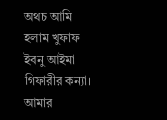অথচ আমি হলাম খুফাফ ইবনু আইমা গিফারীর কন্যা। আমার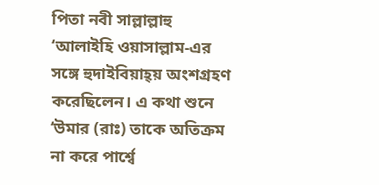পিতা নবী সাল্লাল্লাহু ‘আলাইহি ওয়াসাল্লাম-এর সঙ্গে হুদাইবিয়াহ্য় অংশগ্রহণ করেছিলেন। এ কথা শুনে ‘উমার (রাঃ) তাকে অতিক্রম না করে পার্শ্বে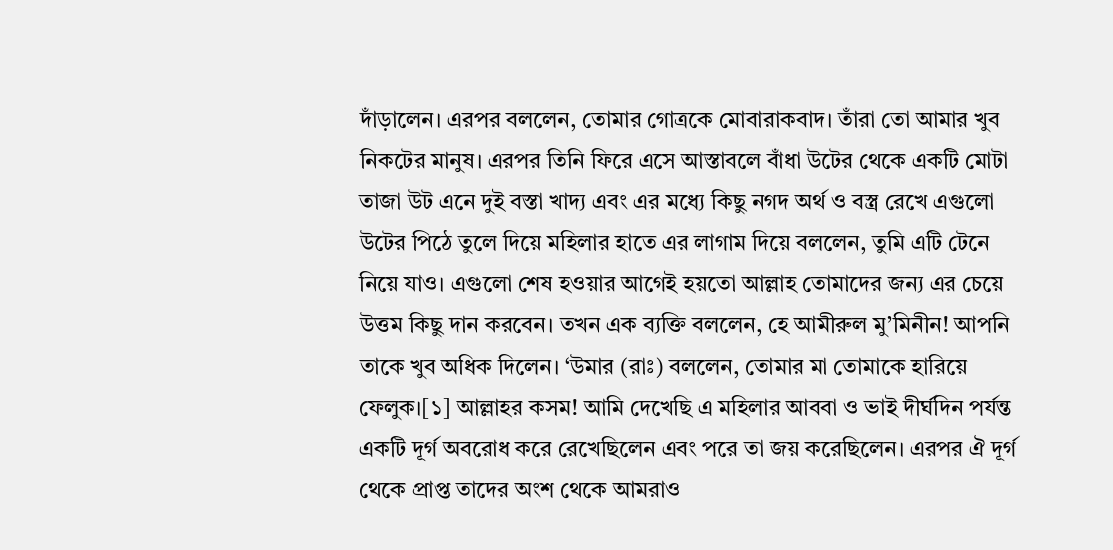দাঁড়ালেন। এরপর বললেন, তোমার গোত্রকে মোবারাকবাদ। তাঁরা তো আমার খুব নিকটের মানুষ। এরপর তিনি ফিরে এসে আস্তাবলে বাঁধা উটের থেকে একটি মোটা তাজা উট এনে দুই বস্তা খাদ্য এবং এর মধ্যে কিছু নগদ অর্থ ও বস্ত্র রেখে এগুলো উটের পিঠে তুলে দিয়ে মহিলার হাতে এর লাগাম দিয়ে বললেন, তুমি এটি টেনে নিয়ে যাও। এগুলো শেষ হওয়ার আগেই হয়তো আল্লাহ তোমাদের জন্য এর চেয়ে উত্তম কিছু দান করবেন। তখন এক ব্যক্তি বললেন, হে আমীরুল মু’মিনীন! আপনি তাকে খুব অধিক দিলেন। ‘উমার (রাঃ) বললেন, তোমার মা তোমাকে হারিয়ে ফেলুক।[১] আল্লাহর কসম! আমি দেখেছি এ মহিলার আববা ও ভাই দীর্ঘদিন পর্যন্ত একটি দূর্গ অবরোধ করে রেখেছিলেন এবং পরে তা জয় করেছিলেন। এরপর ঐ দূর্গ থেকে প্রাপ্ত তাদের অংশ থেকে আমরাও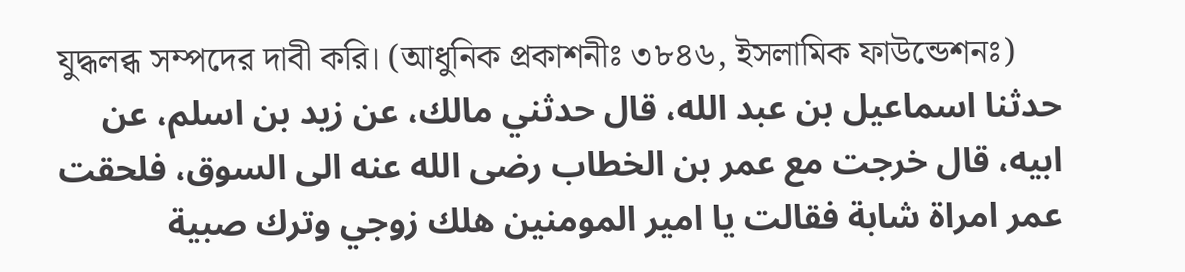যুদ্ধলব্ধ সম্পদের দাবী করি। (আধুনিক প্রকাশনীঃ ৩৮৪৬, ইসলামিক ফাউন্ডেশনঃ)
حدثنا اسماعيل بن عبد الله، قال حدثني مالك، عن زيد بن اسلم، عن ابيه، قال خرجت مع عمر بن الخطاب رضى الله عنه الى السوق، فلحقت عمر امراة شابة فقالت يا امير المومنين هلك زوجي وترك صبية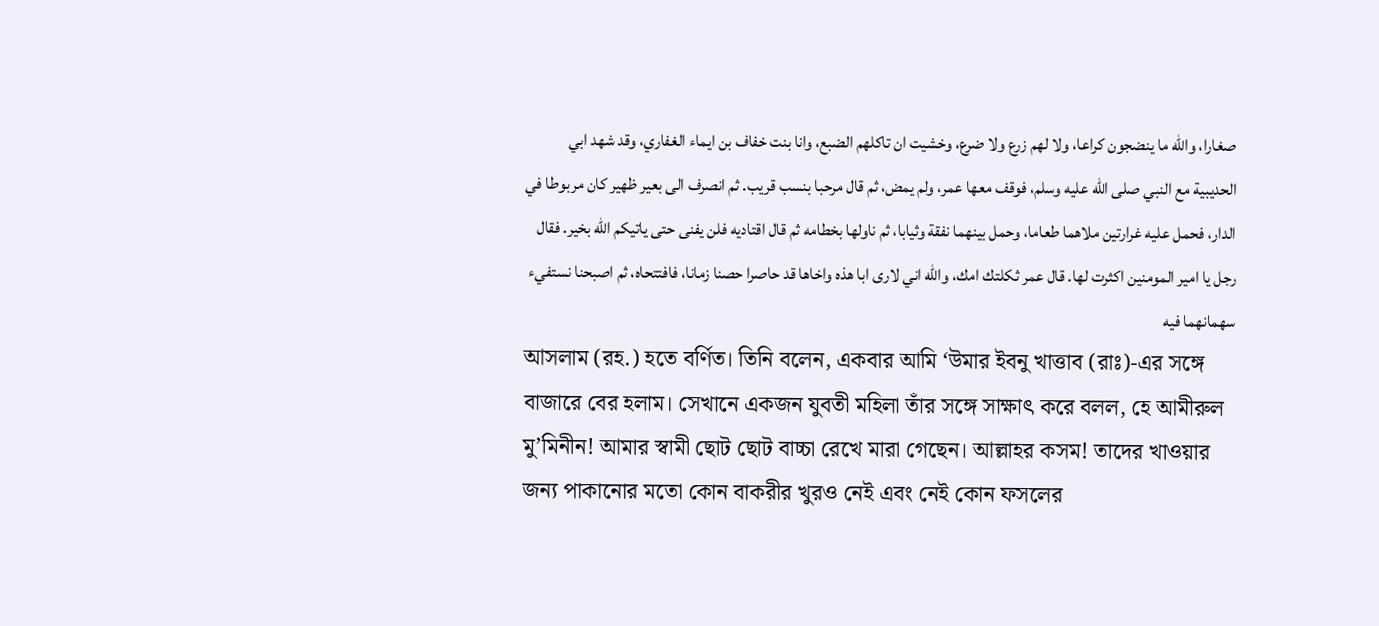صغارا، والله ما ينضجون كراعا، ولا لهم زرع ولا ضرع، وخشيت ان تاكلهم الضبع، وانا بنت خفاف بن ايماء الغفاري، وقد شهد ابي الحديبية مع النبي صلى الله عليه وسلم، فوقف معها عمر، ولم يمض، ثم قال مرحبا بنسب قريب. ثم انصرف الى بعير ظهير كان مربوطا في الدار، فحمل عليه غرارتين ملاهما طعاما، وحمل بينهما نفقة وثيابا، ثم ناولها بخطامه ثم قال اقتاديه فلن يفنى حتى ياتيكم الله بخير. فقال رجل يا امير المومنين اكثرت لها. قال عمر ثكلتك امك، والله اني لارى ابا هذه واخاها قد حاصرا حصنا زمانا، فافتتحاه، ثم اصبحنا نستفيء سهمانهما فيه
আসলাম (রহ.) হতে বর্ণিত। তিনি বলেন, একবার আমি ‘উমার ইবনু খাত্তাব (রাঃ)-এর সঙ্গে বাজারে বের হলাম। সেখানে একজন যুবতী মহিলা তাঁর সঙ্গে সাক্ষাৎ করে বলল, হে আমীরুল মু’মিনীন! আমার স্বামী ছোট ছোট বাচ্চা রেখে মারা গেছেন। আল্লাহর কসম! তাদের খাওয়ার জন্য পাকানোর মতো কোন বাকরীর খুরও নেই এবং নেই কোন ফসলের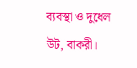ব্যবস্থা ও দুধেল উট, বাকরী।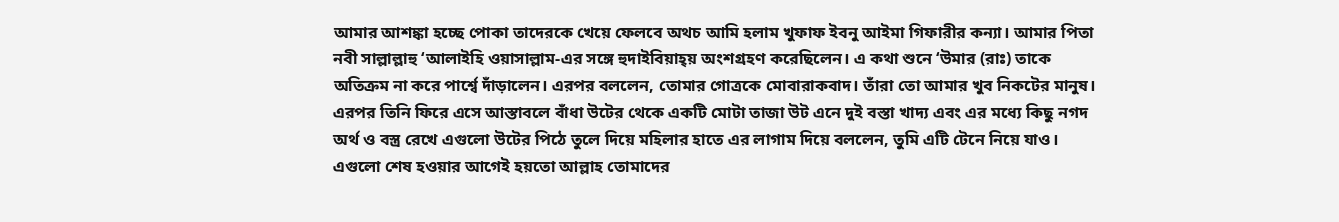আমার আশঙ্কা হচ্ছে পোকা তাদেরকে খেয়ে ফেলবে অথচ আমি হলাম খুফাফ ইবনু আইমা গিফারীর কন্যা। আমার পিতা নবী সাল্লাল্লাহু ‘আলাইহি ওয়াসাল্লাম-এর সঙ্গে হুদাইবিয়াহ্য় অংশগ্রহণ করেছিলেন। এ কথা শুনে ‘উমার (রাঃ) তাকে অতিক্রম না করে পার্শ্বে দাঁড়ালেন। এরপর বললেন, তোমার গোত্রকে মোবারাকবাদ। তাঁরা তো আমার খুব নিকটের মানুষ। এরপর তিনি ফিরে এসে আস্তাবলে বাঁধা উটের থেকে একটি মোটা তাজা উট এনে দুই বস্তা খাদ্য এবং এর মধ্যে কিছু নগদ অর্থ ও বস্ত্র রেখে এগুলো উটের পিঠে তুলে দিয়ে মহিলার হাতে এর লাগাম দিয়ে বললেন, তুমি এটি টেনে নিয়ে যাও। এগুলো শেষ হওয়ার আগেই হয়তো আল্লাহ তোমাদের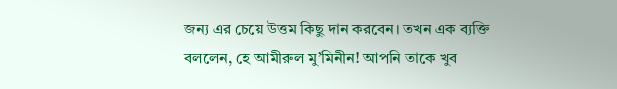জন্য এর চেয়ে উত্তম কিছু দান করবেন। তখন এক ব্যক্তি বললেন, হে আমীরুল মু’মিনীন! আপনি তাকে খুব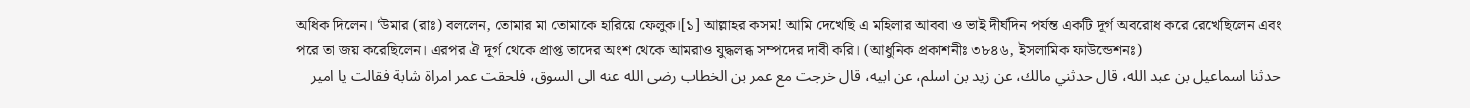অধিক দিলেন। ‘উমার (রাঃ) বললেন, তোমার মা তোমাকে হারিয়ে ফেলুক।[১] আল্লাহর কসম! আমি দেখেছি এ মহিলার আববা ও ভাই দীর্ঘদিন পর্যন্ত একটি দূর্গ অবরোধ করে রেখেছিলেন এবং পরে তা জয় করেছিলেন। এরপর ঐ দূর্গ থেকে প্রাপ্ত তাদের অংশ থেকে আমরাও যুদ্ধলব্ধ সম্পদের দাবী করি। (আধুনিক প্রকাশনীঃ ৩৮৪৬, ইসলামিক ফাউন্ডেশনঃ)
حدثنا اسماعيل بن عبد الله، قال حدثني مالك، عن زيد بن اسلم، عن ابيه، قال خرجت مع عمر بن الخطاب رضى الله عنه الى السوق، فلحقت عمر امراة شابة فقالت يا امير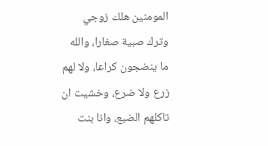المومنين هلك زوجي وترك صبية صغارا، والله ما ينضجون كراعا، ولا لهم زرع ولا ضرع، وخشيت ان تاكلهم الضبع، وانا بنت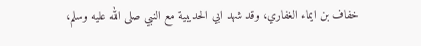خفاف بن ايماء الغفاري، وقد شهد ابي الحديبية مع النبي صلى الله عليه وسلم،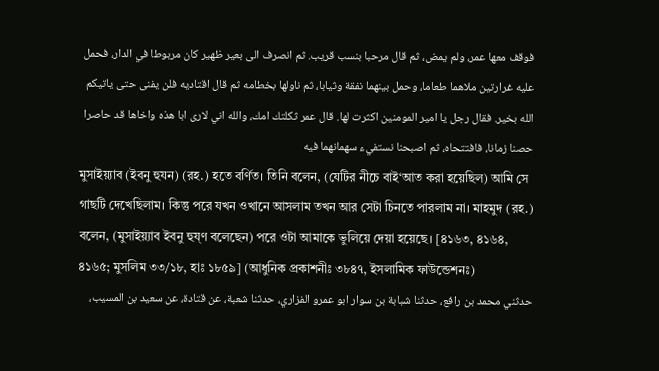فوقف معها عمر، ولم يمض، ثم قال مرحبا بنسب قريب. ثم انصرف الى بعير ظهير كان مربوطا في الدار، فحمل عليه غرارتين ملاهما طعاما، وحمل بينهما نفقة وثيابا، ثم ناولها بخطامه ثم قال اقتاديه فلن يفنى حتى ياتيكم الله بخير. فقال رجل يا امير المومنين اكثرت لها. قال عمر ثكلتك امك، والله اني لارى ابا هذه واخاها قد حاصرا حصنا زمانا، فافتتحاه، ثم اصبحنا نستفيء سهمانهما فيه
মুসাইয়্যাব (ইবনু হুযন) (রহ.) হতে বর্ণিত। তিনি বলেন, (যেটির নীচে বাই‘আত করা হয়েছিল) আমি সে গাছটি দেখেছিলাম। কিন্তু পরে যখন ওখানে আসলাম তখন আর সেটা চিনতে পারলাম না। মাহমুদ (রহ.) বলেন, (মুসাইয়্যাব ইবনু হুয্ণ বলেছেন) পরে ওটা আমাকে ভুলিয়ে দেয়া হয়েছে। [৪১৬৩, ৪১৬৪, ৪১৬৫; মুসলিম ৩৩/১৮, হাঃ ১৮৫৯] (আধুনিক প্রকাশনীঃ ৩৮৪৭, ইসলামিক ফাউন্ডেশনঃ)
حدثني محمد بن رافع، حدثنا شبابة بن سوار ابو عمرو الفزاري، حدثنا شعبة، عن قتادة، عن سعيد بن المسيب،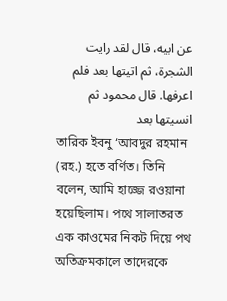عن ابيه، قال لقد رايت الشجرة، ثم اتيتها بعد فلم اعرفها. قال محمود ثم انسيتها بعد
তারিক ইবনু ‘আবদুর রহমান (রহ.) হতে বর্ণিত। তিনি বলেন, আমি হাজ্জে রওয়ানা হয়েছিলাম। পথে সালাতরত এক কাওমের নিকট দিয়ে পথ অতিক্রমকালে তাদেরকে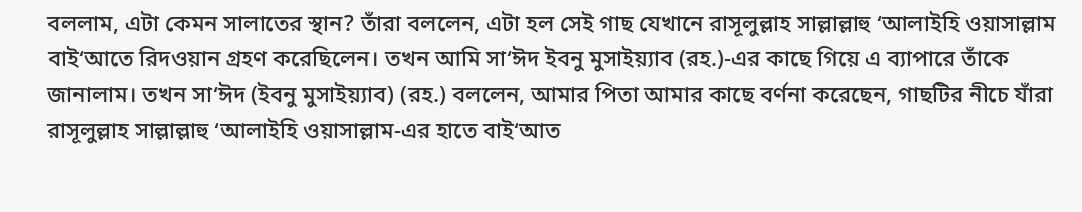বললাম, এটা কেমন সালাতের স্থান? তাঁরা বললেন, এটা হল সেই গাছ যেখানে রাসূলুল্লাহ সাল্লাল্লাহু ‘আলাইহি ওয়াসাল্লাম বাই‘আতে রিদওয়ান গ্রহণ করেছিলেন। তখন আমি সা‘ঈদ ইবনু মুসাইয়্যাব (রহ.)-এর কাছে গিয়ে এ ব্যাপারে তাঁকে জানালাম। তখন সা‘ঈদ (ইবনু মুসাইয়্যাব) (রহ.) বললেন, আমার পিতা আমার কাছে বর্ণনা করেছেন, গাছটির নীচে যাঁরা রাসূলুল্লাহ সাল্লাল্লাহু ‘আলাইহি ওয়াসাল্লাম-এর হাতে বাই‘আত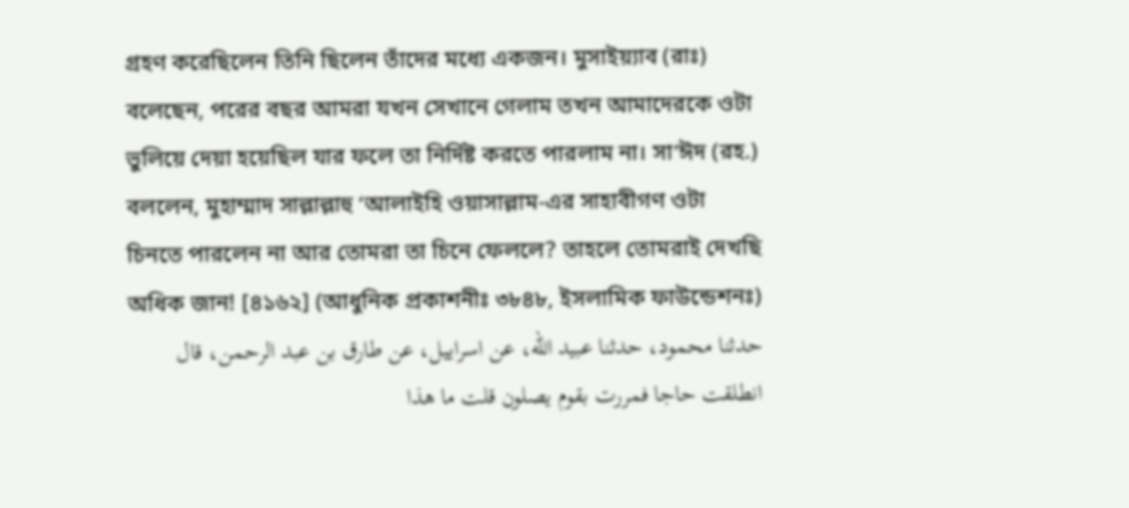গ্রহণ করেছিলেন তিনি ছিলেন তাঁদের মধ্যে একজন। মুসাইয়্যাব (রাঃ) বলেছেন, পরের বছর আমরা যখন সেখানে গেলাম তখন আমাদেরকে ওটা ভুলিয়ে দেয়া হয়েছিল যার ফলে তা নির্দিষ্ট করতে পারলাম না। সা‘ঈদ (রহ.) বললেন, মুহাম্মাদ সাল্লাল্লাহু ‘আলাইহি ওয়াসাল্লাম-এর সাহাবীগণ ওটা চিনতে পারলেন না আর তোমরা তা চিনে ফেললে? তাহলে তোমরাই দেখছি অধিক জান! [৪১৬২] (আধুনিক প্রকাশনীঃ ৩৮৪৮, ইসলামিক ফাউন্ডেশনঃ)
حدثنا محمود، حدثنا عبيد الله، عن اسراييل، عن طارق بن عبد الرحمن، قال انطلقت حاجا فمررت بقوم يصلون قلت ما هذا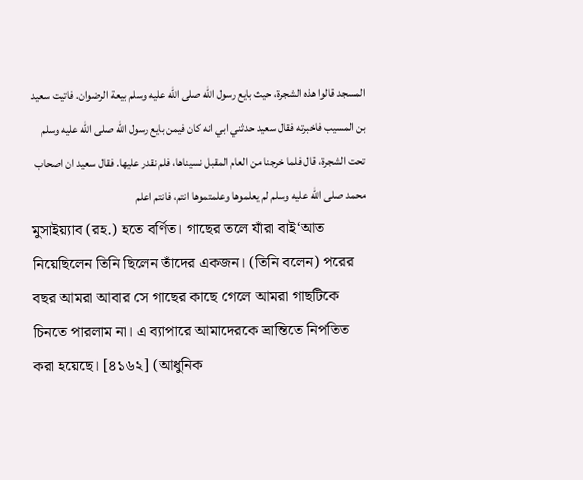المسجد قالوا هذه الشجرة، حيث بايع رسول الله صلى الله عليه وسلم بيعة الرضوان. فاتيت سعيد بن المسيب فاخبرته فقال سعيد حدثني ابي انه كان فيمن بايع رسول الله صلى الله عليه وسلم تحت الشجرة، قال فلما خرجنا من العام المقبل نسيناها، فلم نقدر عليها. فقال سعيد ان اصحاب محمد صلى الله عليه وسلم لم يعلموها وعلمتموها انتم، فانتم اعلم
মুসাইয়্যাব (রহ.) হতে বর্ণিত। গাছের তলে যাঁরা বাই‘আত নিয়েছিলেন তিনি ছিলেন তাঁদের একজন। (তিনি বলেন) পরের বছর আমরা আবার সে গাছের কাছে গেলে আমরা গাছটিকে চিনতে পারলাম না। এ ব্যাপারে আমাদেরকে ভ্রান্তিতে নিপতিত করা হয়েছে। [৪১৬২] (আধুনিক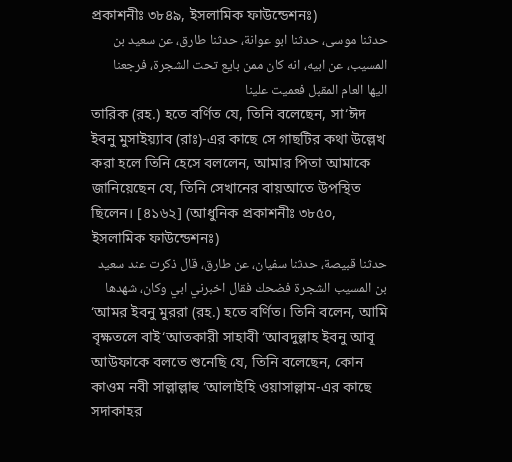প্রকাশনীঃ ৩৮৪৯, ইসলামিক ফাউন্ডেশনঃ)
حدثنا موسى، حدثنا ابو عوانة، حدثنا طارق، عن سعيد بن المسيب، عن ابيه، انه كان ممن بايع تحت الشجرة، فرجعنا اليها العام المقبل فعميت علينا
তারিক (রহ.) হতে বর্ণিত যে, তিনি বলেছেন, সা‘ঈদ ইবনু মুসাইয়্যাব (রাঃ)-এর কাছে সে গাছটির কথা উল্লেখ করা হলে তিনি হেসে বললেন, আমার পিতা আমাকে জানিয়েছেন যে, তিনি সেখানের বায়আতে উপস্থিত ছিলেন। [৪১৬২] (আধুনিক প্রকাশনীঃ ৩৮৫০, ইসলামিক ফাউন্ডেশনঃ)
حدثنا قبيصة، حدثنا سفيان، عن طارق، قال ذكرت عند سعيد بن المسيب الشجرة فضحك فقال اخبرني ابي وكان، شهدها
‘আমর ইবনু মুররা (রহ.) হতে বর্ণিত। তিনি বলেন, আমি বৃক্ষতলে বাই‘আতকারী সাহাবী ‘আবদুল্লাহ ইবনু আবূ আউফাকে বলতে শুনেছি যে, তিনি বলেছেন, কোন কাওম নবী সাল্লাল্লাহু ‘আলাইহি ওয়াসাল্লাম-এর কাছে সদাকাহর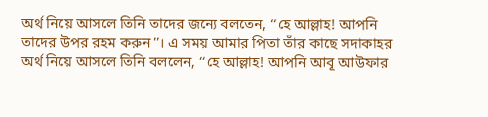অর্থ নিয়ে আসলে তিনি তাদের জন্যে বলতেন, ‘‘হে আল্লাহ! আপনি তাদের উপর রহম করুন’’। এ সময় আমার পিতা তাঁর কাছে সদাকাহর অর্থ নিয়ে আসলে তিনি বললেন, ‘‘হে আল্লাহ! আপনি আবূ আউফার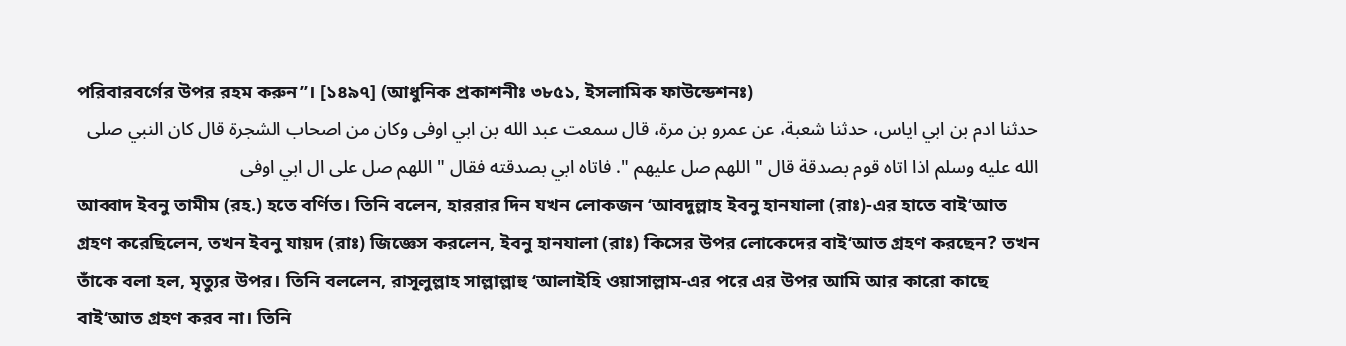পরিবারবর্গের উপর রহম করুন’’। [১৪৯৭] (আধুনিক প্রকাশনীঃ ৩৮৫১, ইসলামিক ফাউন্ডেশনঃ)
حدثنا ادم بن ابي اياس، حدثنا شعبة، عن عمرو بن مرة، قال سمعت عبد الله بن ابي اوفى وكان من اصحاب الشجرة قال كان النبي صلى الله عليه وسلم اذا اتاه قوم بصدقة قال " اللهم صل عليهم ". فاتاه ابي بصدقته فقال " اللهم صل على ال ابي اوفى
আব্বাদ ইবনু তামীম (রহ.) হতে বর্ণিত। তিনি বলেন, হাররার দিন যখন লোকজন ‘আবদুল্লাহ ইবনু হানযালা (রাঃ)-এর হাতে বাই‘আত গ্রহণ করেছিলেন, তখন ইবনু যায়দ (রাঃ) জিজ্ঞেস করলেন, ইবনু হানযালা (রাঃ) কিসের উপর লোকেদের বাই‘আত গ্রহণ করছেন? তখন তাঁকে বলা হল, মৃত্যুর উপর। তিনি বললেন, রাসূলুল্লাহ সাল্লাল্লাহু ‘আলাইহি ওয়াসাল্লাম-এর পরে এর উপর আমি আর কারো কাছে বাই‘আত গ্রহণ করব না। তিনি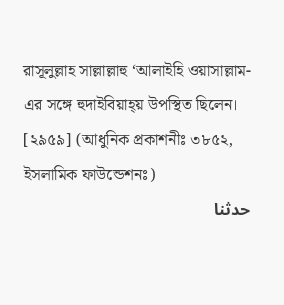রাসূলুল্লাহ সাল্লাল্লাহু ‘আলাইহি ওয়াসাল্লাম-এর সঙ্গে হুদাইবিয়াহ্য় উপস্থিত ছিলেন। [২৯৫৯] (আধুনিক প্রকাশনীঃ ৩৮৫২, ইসলামিক ফাউন্ডেশনঃ)
حدثنا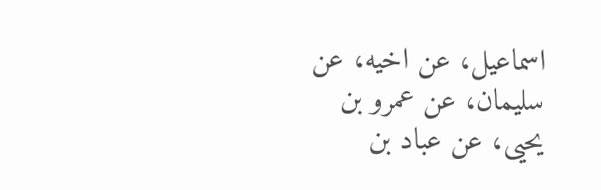اسماعيل، عن اخيه، عن سليمان، عن عمرو بن يحيى، عن عباد بن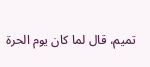تميم، قال لما كان يوم الحرة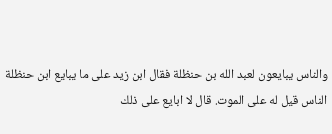والناس يبايعون لعبد الله بن حنظلة فقال ابن زيد على ما يبايع ابن حنظلة الناس قيل له على الموت. قال لا ابايع على ذلك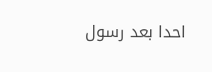احدا بعد رسول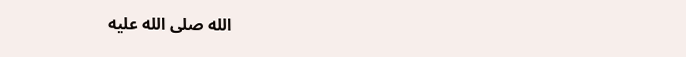الله صلى الله عليه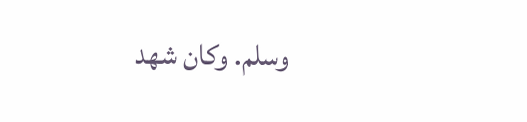وسلم. وكان شهد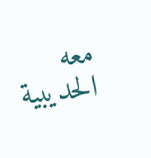معه الحديبية